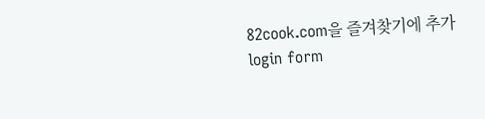82cook.com을 즐겨찾기에 추가
login form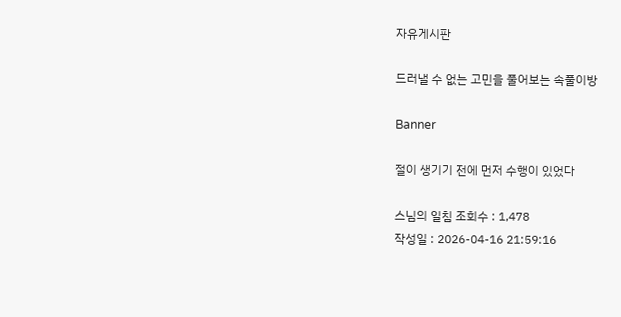자유게시판

드러낼 수 없는 고민을 풀어보는 속풀이방

Banner

절이 생기기 전에 먼저 수행이 있었다

스님의 일침 조회수 : 1,478
작성일 : 2026-04-16 21:59:16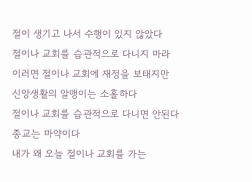절이 생기고 나서 수행이 있지 않았다
절이나 교회를 습관적으로 다니지 마라
이러면 절이나 교회에 재정을 보태지만
신앙생활의 알맹이는 소홀하다
절이나 교회를 습관적으로 다니면 안된다
종교는 마약이다
내가 왜 오늘 절이나 교회를 가는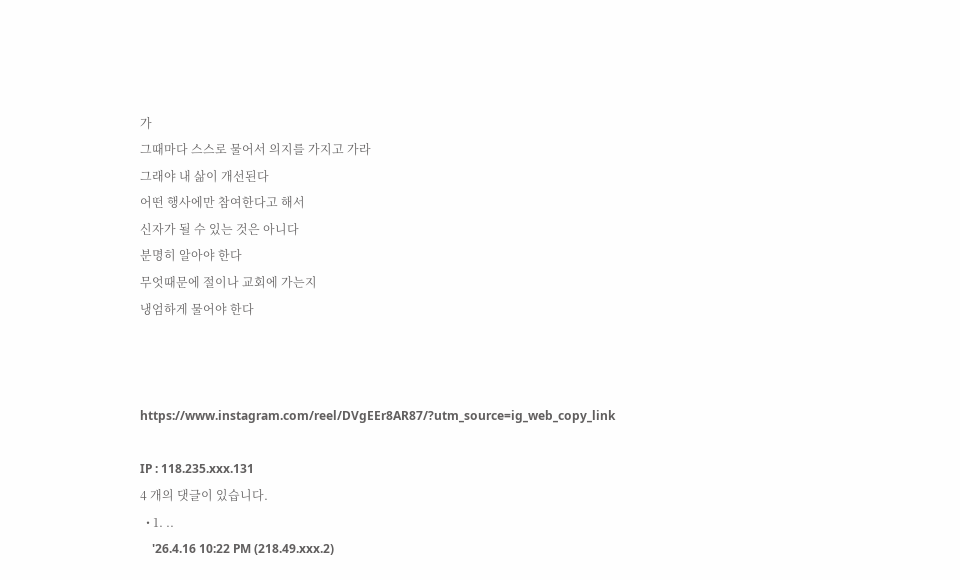가
그때마다 스스로 물어서 의지를 가지고 가라
그래야 내 삶이 개선된다
어떤 행사에만 참여한다고 해서
신자가 될 수 있는 것은 아니다
분명히 알아야 한다
무엇때문에 절이나 교회에 가는지
냉엄하게 물어야 한다



https://www.instagram.com/reel/DVgEEr8AR87/?utm_source=ig_web_copy_link

IP : 118.235.xxx.131
4 개의 댓글이 있습니다.
  • 1. ..
    '26.4.16 10:22 PM (218.49.xxx.2)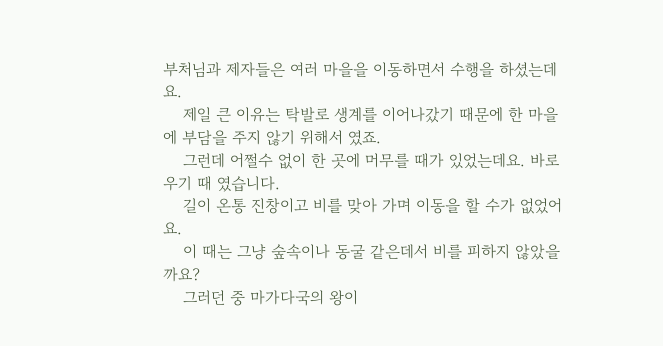부처님과 제자들은 여러 마을을 이동하면서 수행을 하셨는데요.
    제일 큰 이유는 탁발로 생계를 이어나갔기 때문에 한 마을에 부담을 주지 않기 위해서 였죠.
    그런데 어쩔수 없이 한 곳에 머무를 때가 있었는데요. 바로 우기 때 였습니다.
    길이 온통 진창이고 비를 맞아 가며 이동을 할 수가 없었어요.
    이 때는 그냥 숲속이나 동굴 같은데서 비를 피하지 않았을까요?
    그러던 중 마가다국의 왕이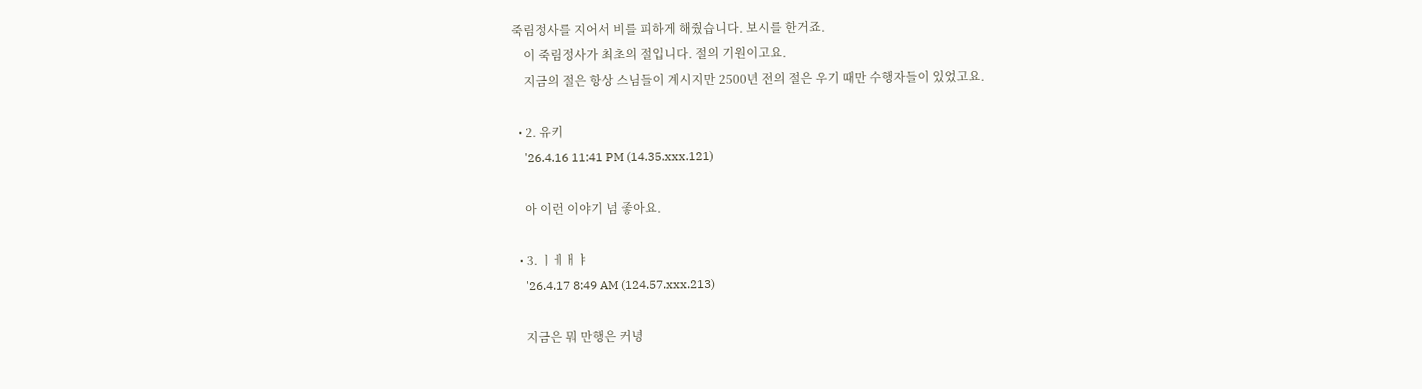죽림정사를 지어서 비를 피하게 해줬습니다. 보시를 한거죠.
    이 죽림정사가 최초의 절입니다. 절의 기원이고요.
    지금의 절은 항상 스님들이 계시지만 2500년 전의 절은 우기 때만 수행자들이 있었고요.

  • 2. 유키
    '26.4.16 11:41 PM (14.35.xxx.121)

    아 이런 이야기 넘 좋아요.

  • 3. ㅣㅔㅐㅑ
    '26.4.17 8:49 AM (124.57.xxx.213)

    지금은 뭐 만행은 커녕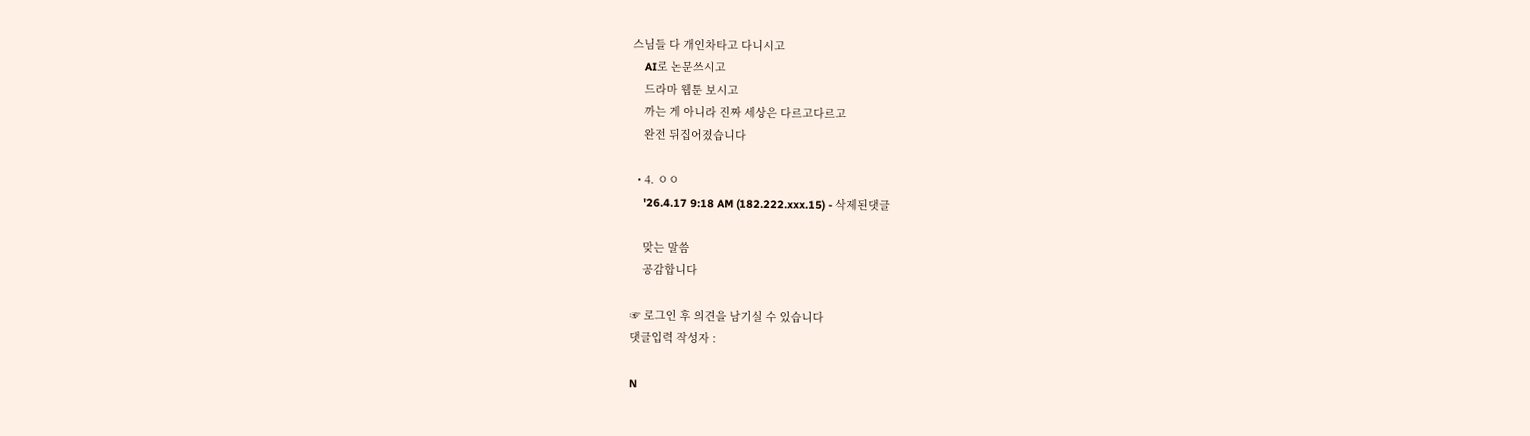스님들 다 개인차타고 다니시고
    AI로 논문쓰시고
    드라마 웹툰 보시고
    까는 게 아니라 진짜 세상은 다르고다르고
    완전 뒤집어졌습니다

  • 4. ㅇㅇ
    '26.4.17 9:18 AM (182.222.xxx.15) - 삭제된댓글

    맞는 말씀
    공감합니다

☞ 로그인 후 의견을 남기실 수 있습니다
댓글입력 작성자 :

N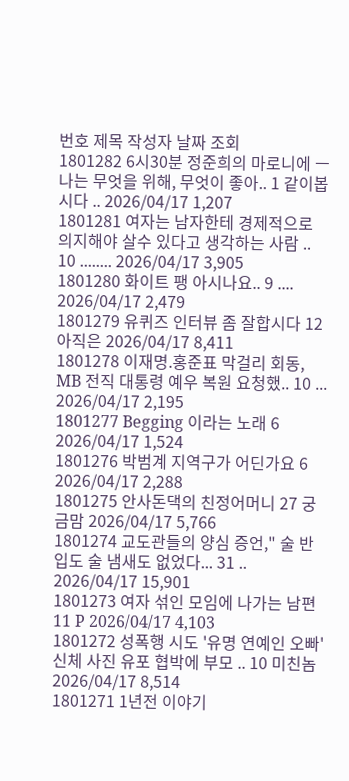번호 제목 작성자 날짜 조회
1801282 6시30분 정준희의 마로니에 ㅡ 나는 무엇을 위해, 무엇이 좋아.. 1 같이봅시다 .. 2026/04/17 1,207
1801281 여자는 남자한테 경제적으로 의지해야 살수 있다고 생각하는 사람 .. 10 ........ 2026/04/17 3,905
1801280 화이트 팽 아시나요.. 9 .... 2026/04/17 2,479
1801279 유퀴즈 인터뷰 좀 잘합시다 12 아직은 2026/04/17 8,411
1801278 이재명.홍준표 막걸리 회동, MB 전직 대통령 예우 복원 요청했.. 10 ... 2026/04/17 2,195
1801277 Begging 이라는 노래 6 2026/04/17 1,524
1801276 박범계 지역구가 어딘가요 6 2026/04/17 2,288
1801275 안사돈댁의 친정어머니 27 궁금맘 2026/04/17 5,766
1801274 교도관들의 양심 증언," 술 반입도 술 냄새도 없었다... 31 .. 2026/04/17 15,901
1801273 여자 섞인 모임에 나가는 남편 11 P 2026/04/17 4,103
1801272 성폭행 시도 '유명 연예인 오빠' 신체 사진 유포 협박에 부모 .. 10 미친놈 2026/04/17 8,514
1801271 1년전 이야기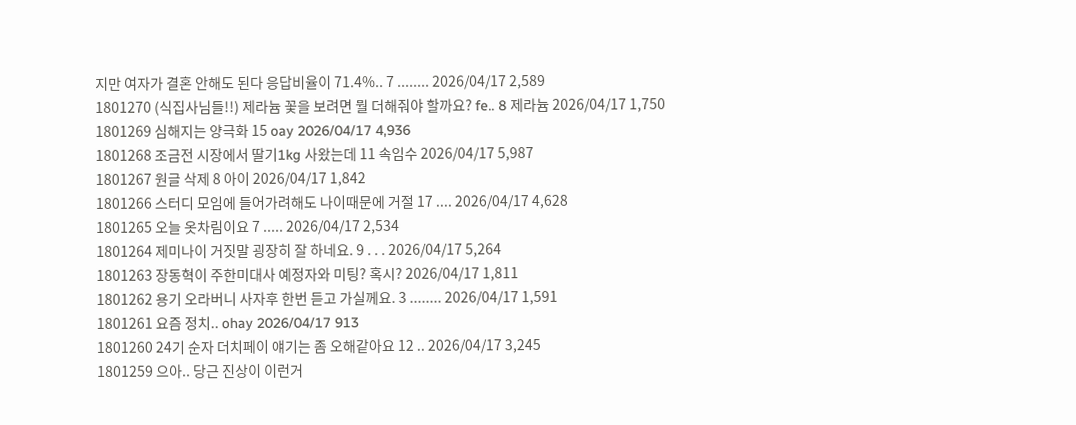지만 여자가 결혼 안해도 된다 응답비율이 71.4%.. 7 ........ 2026/04/17 2,589
1801270 (식집사님들!!) 제라늄 꽃을 보려면 뭘 더해줘야 할까요? fe.. 8 제라늄 2026/04/17 1,750
1801269 심해지는 양극화 15 oay 2026/04/17 4,936
1801268 조금전 시장에서 딸기1kg 사왔는데 11 속임수 2026/04/17 5,987
1801267 원글 삭제 8 아이 2026/04/17 1,842
1801266 스터디 모임에 들어가려해도 나이때문에 거절 17 .... 2026/04/17 4,628
1801265 오늘 옷차림이요 7 ..... 2026/04/17 2,534
1801264 제미나이 거짓말 굉장히 잘 하네요. 9 . . . 2026/04/17 5,264
1801263 장동혁이 주한미대사 예정자와 미팅? 혹시? 2026/04/17 1,811
1801262 용기 오라버니 사자후 한번 듣고 가실께요. 3 ........ 2026/04/17 1,591
1801261 요즘 정치.. ohay 2026/04/17 913
1801260 24기 순자 더치페이 얘기는 좀 오해같아요 12 .. 2026/04/17 3,245
1801259 으아.. 당근 진상이 이런거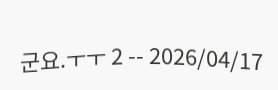군요.ㅜㅜ 2 -- 2026/04/17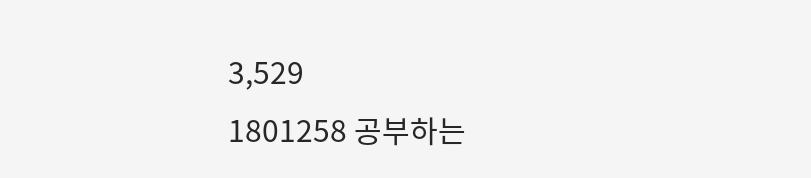3,529
1801258 공부하는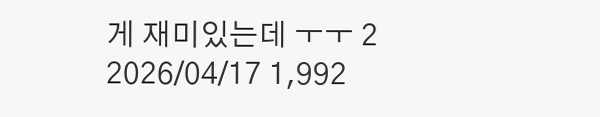게 재미있는데 ㅜㅜ 2 2026/04/17 1,992